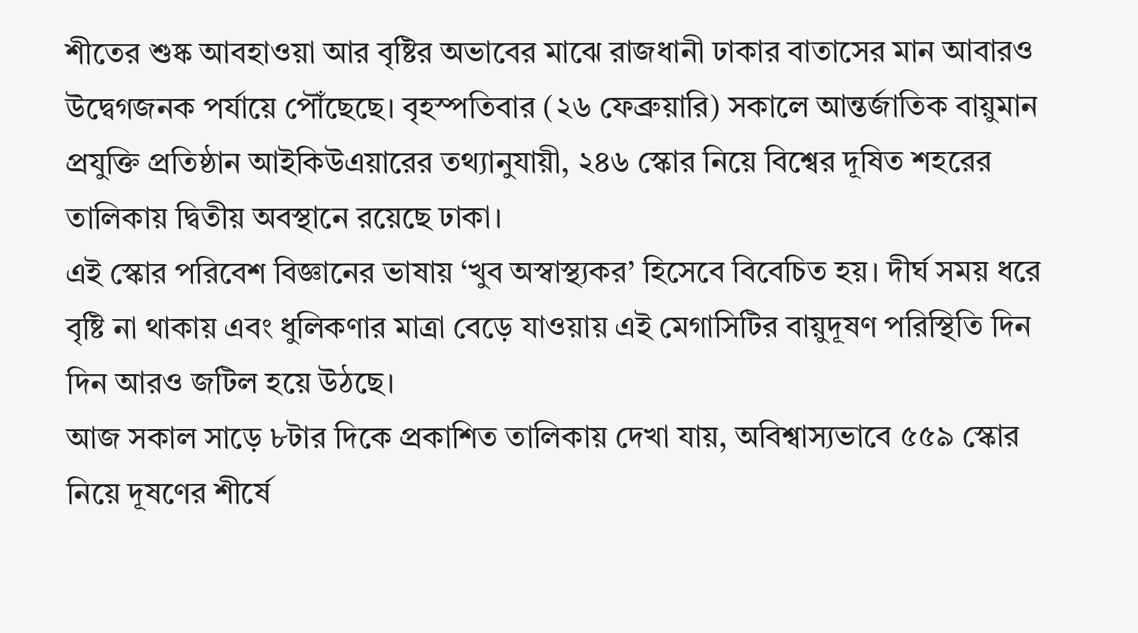শীতের শুষ্ক আবহাওয়া আর বৃষ্টির অভাবের মাঝে রাজধানী ঢাকার বাতাসের মান আবারও উদ্বেগজনক পর্যায়ে পৌঁছেছে। বৃহস্পতিবার (২৬ ফেব্রুয়ারি) সকালে আন্তর্জাতিক বায়ুমান প্রযুক্তি প্রতিষ্ঠান আইকিউএয়ারের তথ্যানুযায়ী, ২৪৬ স্কোর নিয়ে বিশ্বের দূষিত শহরের তালিকায় দ্বিতীয় অবস্থানে রয়েছে ঢাকা।
এই স্কোর পরিবেশ বিজ্ঞানের ভাষায় ‘খুব অস্বাস্থ্যকর’ হিসেবে বিবেচিত হয়। দীর্ঘ সময় ধরে বৃষ্টি না থাকায় এবং ধুলিকণার মাত্রা বেড়ে যাওয়ায় এই মেগাসিটির বায়ুদূষণ পরিস্থিতি দিন দিন আরও জটিল হয়ে উঠছে।
আজ সকাল সাড়ে ৮টার দিকে প্রকাশিত তালিকায় দেখা যায়, অবিশ্বাস্যভাবে ৫৫৯ স্কোর নিয়ে দূষণের শীর্ষে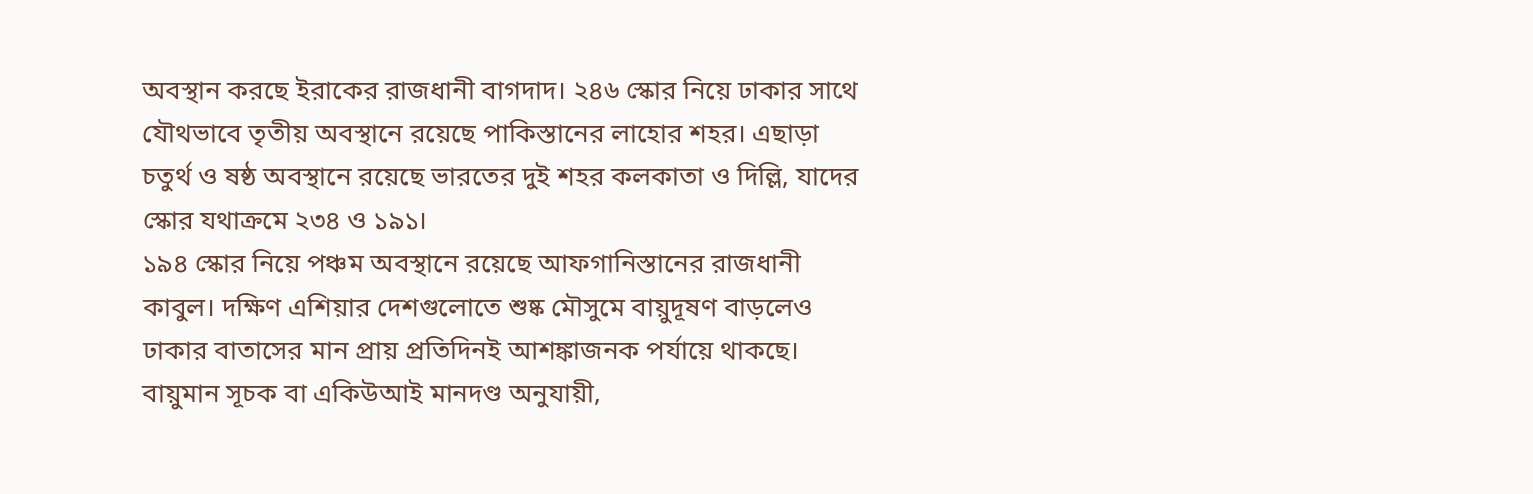অবস্থান করছে ইরাকের রাজধানী বাগদাদ। ২৪৬ স্কোর নিয়ে ঢাকার সাথে যৌথভাবে তৃতীয় অবস্থানে রয়েছে পাকিস্তানের লাহোর শহর। এছাড়া চতুর্থ ও ষষ্ঠ অবস্থানে রয়েছে ভারতের দুই শহর কলকাতা ও দিল্লি, যাদের স্কোর যথাক্রমে ২৩৪ ও ১৯১।
১৯৪ স্কোর নিয়ে পঞ্চম অবস্থানে রয়েছে আফগানিস্তানের রাজধানী কাবুল। দক্ষিণ এশিয়ার দেশগুলোতে শুষ্ক মৌসুমে বায়ুদূষণ বাড়লেও ঢাকার বাতাসের মান প্রায় প্রতিদিনই আশঙ্কাজনক পর্যায়ে থাকছে।
বায়ুমান সূচক বা একিউআই মানদণ্ড অনুযায়ী,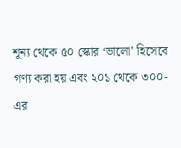শূন্য থেকে ৫০ স্কোর ‘ভালো’ হিসেবে গণ্য করা হয় এবং ২০১ থেকে ৩০০-এর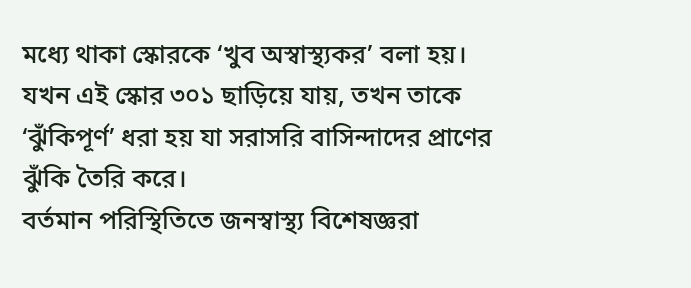মধ্যে থাকা স্কোরকে ‘খুব অস্বাস্থ্যকর’ বলা হয়। যখন এই স্কোর ৩০১ ছাড়িয়ে যায়, তখন তাকে ‘ঝুঁকিপূর্ণ’ ধরা হয় যা সরাসরি বাসিন্দাদের প্রাণের ঝুঁকি তৈরি করে।
বর্তমান পরিস্থিতিতে জনস্বাস্থ্য বিশেষজ্ঞরা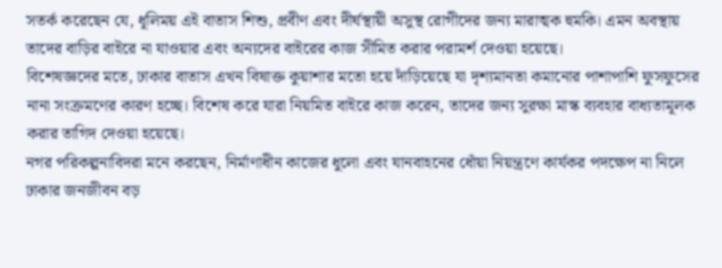সতর্ক করেছেন যে, ধূলিময় এই বাতাস শিশু, প্রবীণ এবং দীর্ঘস্থায়ী অসুস্থ রোগীদের জন্য মারাত্মক হুমকি। এমন অবস্থায় তাদের বাড়ির বাইরে না যাওয়ার এবং অন্যদের বাইরের কাজ সীমিত করার পরামর্শ দেওয়া হয়েছে।
বিশেষজ্ঞদের মতে, ঢাকার বাতাস এখন বিষাক্ত কুয়াশার মতো হয়ে দাঁড়িয়েছে যা দৃশ্যমানতা কমানোর পাশাপাশি ফুসফুসের নানা সংক্রমণের কারণ হচ্ছে। বিশেষ করে যারা নিয়মিত বাইরে কাজ করেন, তাদের জন্য সুরক্ষা মাস্ক ব্যবহার বাধ্যতামূলক করার তাগিদ দেওয়া হয়েছে।
নগর পরিকল্পনাবিদরা মনে করছেন, নির্মাণাধীন কাজের ধুলো এবং যানবাহনের ধোঁয়া নিয়ন্ত্রণে কার্যকর পদক্ষেপ না নিলে ঢাকার জনজীবন বড়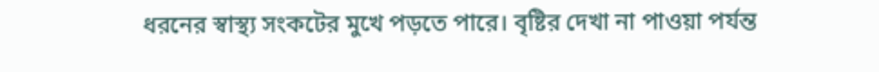ধরনের স্বাস্থ্য সংকটের মুখে পড়তে পারে। বৃষ্টির দেখা না পাওয়া পর্যন্ত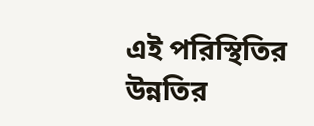এই পরিস্থিতির উন্নতির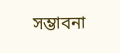সম্ভাবনা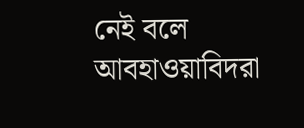নেই বলে আবহাওয়াবিদরা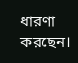ধারণা করছেন।